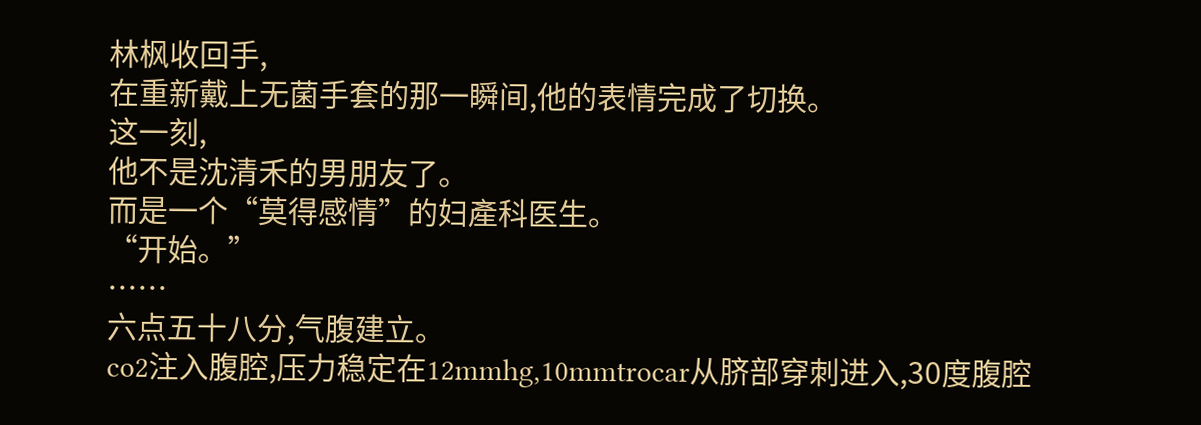林枫收回手,
在重新戴上无菌手套的那一瞬间,他的表情完成了切换。
这一刻,
他不是沈清禾的男朋友了。
而是一个“莫得感情”的妇產科医生。
“开始。”
……
六点五十八分,气腹建立。
co2注入腹腔,压力稳定在12mmhg,10mmtrocar从脐部穿刺进入,30度腹腔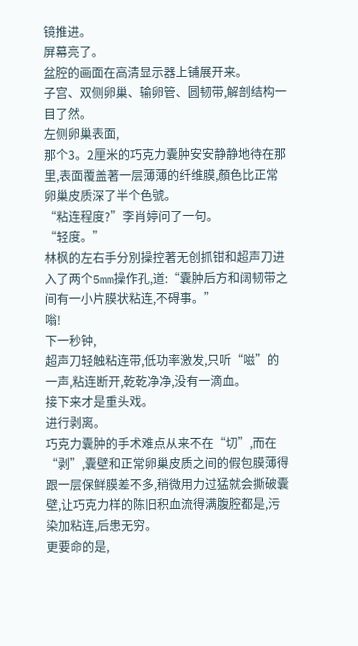镜推进。
屏幕亮了。
盆腔的画面在高清显示器上铺展开来。
子宫、双侧卵巢、输卵管、圆韧带,解剖结构一目了然。
左侧卵巢表面,
那个3。2厘米的巧克力囊肿安安静静地待在那里,表面覆盖著一层薄薄的纤维膜,顏色比正常卵巢皮质深了半个色號。
“粘连程度?”李肖婷问了一句。
“轻度。”
林枫的左右手分別操控著无创抓钳和超声刀进入了两个5mm操作孔,道:“囊肿后方和阔韧带之间有一小片膜状粘连,不碍事。”
嗡!
下一秒钟,
超声刀轻触粘连带,低功率激发,只听“嗞”的一声,粘连断开,乾乾净净,没有一滴血。
接下来才是重头戏。
进行剥离。
巧克力囊肿的手术难点从来不在“切”,而在“剥”,囊壁和正常卵巢皮质之间的假包膜薄得跟一层保鲜膜差不多,稍微用力过猛就会撕破囊壁,让巧克力样的陈旧积血流得满腹腔都是,污染加粘连,后患无穷。
更要命的是,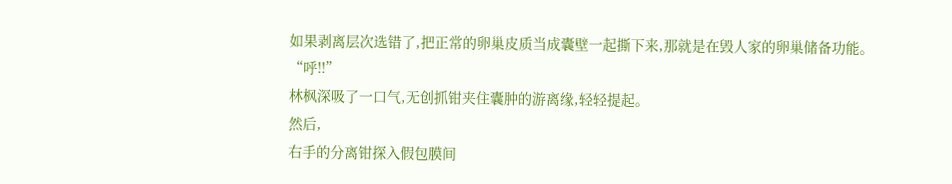如果剥离层次选错了,把正常的卵巢皮质当成囊壁一起撕下来,那就是在毁人家的卵巢储备功能。
“呼!!”
林枫深吸了一口气,无创抓钳夹住囊肿的游离缘,轻轻提起。
然后,
右手的分离钳探入假包膜间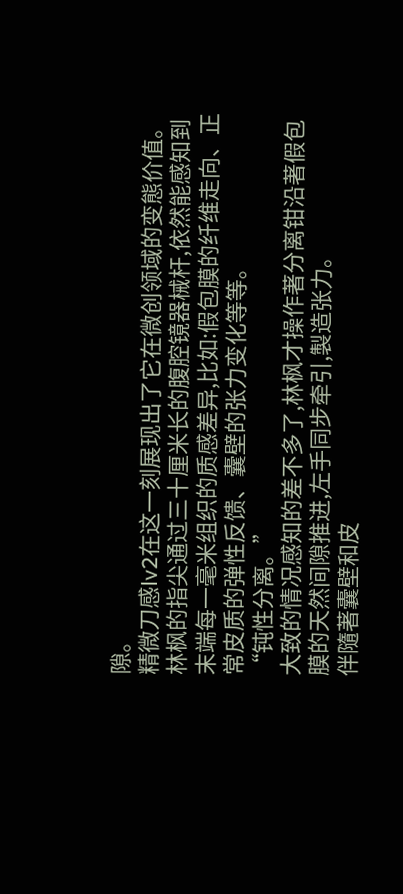隙。
精微刀感lv2在这一刻展现出了它在微创领域的变態价值。
林枫的指尖通过三十厘米长的腹腔镜器械杆,依然能感知到末端每一毫米组织的质感差异,比如:假包膜的纤维走向、正常皮质的弹性反馈、囊壁的张力变化等等。
“钝性分离。”
大致的情况感知的差不多了,林枫才操作著分离钳沿著假包膜的天然间隙推进,左手同步牵引,製造张力。
伴隨著囊壁和皮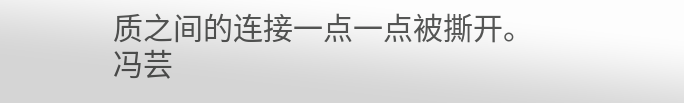质之间的连接一点一点被撕开。
冯芸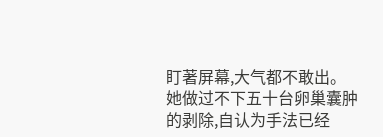盯著屏幕,大气都不敢出。
她做过不下五十台卵巢囊肿的剥除,自认为手法已经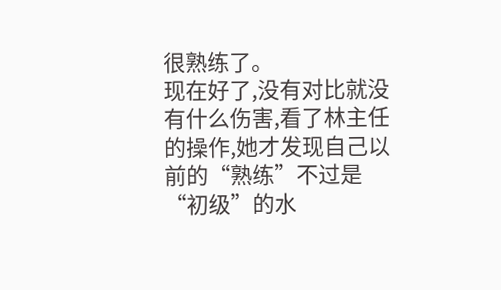很熟练了。
现在好了,没有对比就没有什么伤害,看了林主任的操作,她才发现自己以前的“熟练”不过是“初级”的水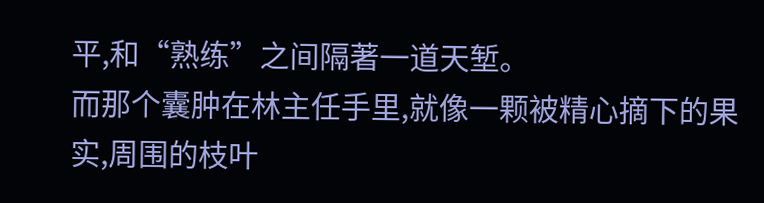平,和“熟练”之间隔著一道天堑。
而那个囊肿在林主任手里,就像一颗被精心摘下的果实,周围的枝叶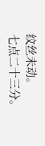纹丝未动。
七点二十三分。